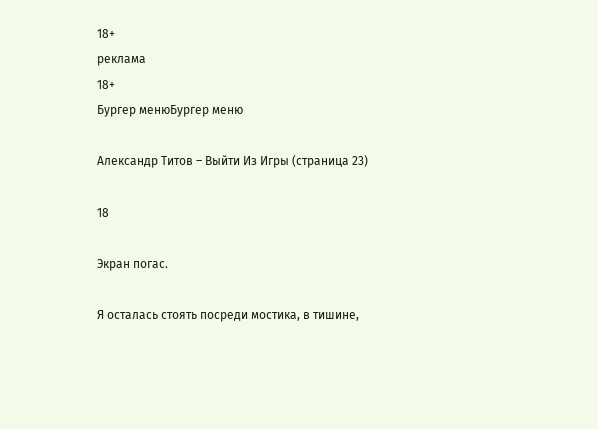18+
реклама
18+
Бургер менюБургер меню

Александр Титов – Выйти Из Игры (страница 23)

18

Экран погас.

Я осталась стоять посреди мостика, в тишине,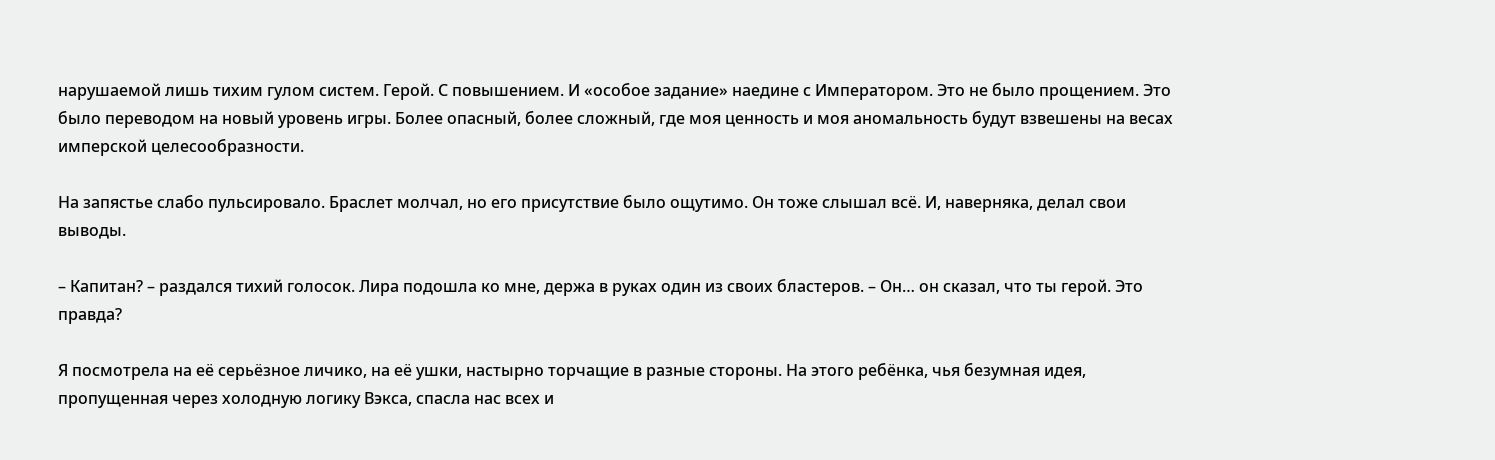нарушаемой лишь тихим гулом систем. Герой. С повышением. И «особое задание» наедине с Императором. Это не было прощением. Это было переводом на новый уровень игры. Более опасный, более сложный, где моя ценность и моя аномальность будут взвешены на весах имперской целесообразности.

На запястье слабо пульсировало. Браслет молчал, но его присутствие было ощутимо. Он тоже слышал всё. И, наверняка, делал свои выводы.

– Капитан? – раздался тихий голосок. Лира подошла ко мне, держа в руках один из своих бластеров. – Он… он сказал, что ты герой. Это правда?

Я посмотрела на её серьёзное личико, на её ушки, настырно торчащие в разные стороны. На этого ребёнка, чья безумная идея, пропущенная через холодную логику Вэкса, спасла нас всех и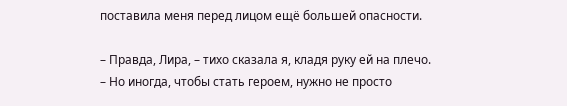поставила меня перед лицом ещё большей опасности.

– Правда, Лира, – тихо сказала я, кладя руку ей на плечо. – Но иногда, чтобы стать героем, нужно не просто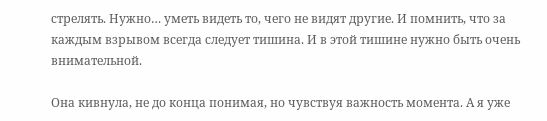стрелять. Нужно… уметь видеть то, чего не видят другие. И помнить, что за каждым взрывом всегда следует тишина. И в этой тишине нужно быть очень внимательной.

Она кивнула, не до конца понимая, но чувствуя важность момента. А я уже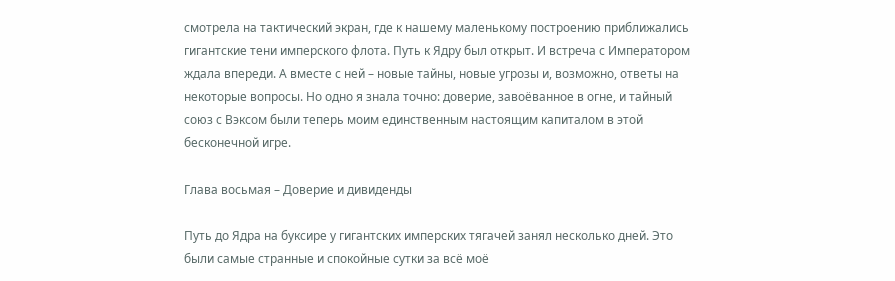смотрела на тактический экран, где к нашему маленькому построению приближались гигантские тени имперского флота. Путь к Ядру был открыт. И встреча с Императором ждала впереди. А вместе с ней – новые тайны, новые угрозы и, возможно, ответы на некоторые вопросы. Но одно я знала точно: доверие, завоёванное в огне, и тайный союз с Вэксом были теперь моим единственным настоящим капиталом в этой бесконечной игре.

Глава восьмая – Доверие и дивиденды

Путь до Ядра на буксире у гигантских имперских тягачей занял несколько дней. Это были самые странные и спокойные сутки за всё моё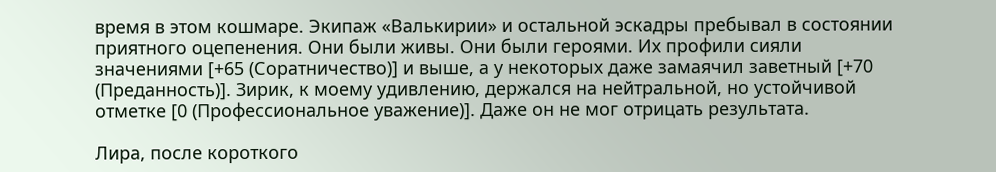время в этом кошмаре. Экипаж «Валькирии» и остальной эскадры пребывал в состоянии приятного оцепенения. Они были живы. Они были героями. Их профили сияли значениями [+65 (Соратничество)] и выше, а у некоторых даже замаячил заветный [+70 (Преданность)]. Зирик, к моему удивлению, держался на нейтральной, но устойчивой отметке [0 (Профессиональное уважение)]. Даже он не мог отрицать результата.

Лира, после короткого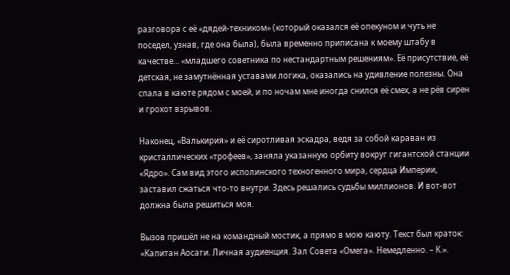разговора с её «дядей-техником» (который оказался её опекуном и чуть не поседел, узнав, где она была), была временно приписана к моему штабу в качестве… «младшего советника по нестандартным решениям». Её присутствие, её детская, не замутнённая уставами логика, оказались на удивление полезны. Она спала в каюте рядом с моей, и по ночам мне иногда снился её смех, а не рёв сирен и грохот взрывов.

Наконец, «Валькирия» и её сиротливая эскадра, ведя за собой караван из кристаллических «трофеев», заняла указанную орбиту вокруг гигантской станции «Ядро». Сам вид этого исполинского техногенного мира, сердца Империи, заставил сжаться что-то внутри. Здесь решались судьбы миллионов. И вот-вот должна была решиться моя.

Вызов пришёл не на командный мостик, а прямо в мою каюту. Текст был краток: «Капитан Аосаги. Личная аудиенция. Зал Совета «Омега». Немедленно. – К.».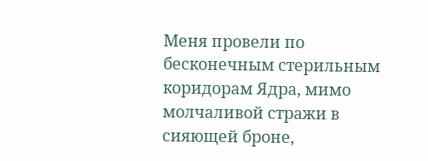Меня провели по бесконечным стерильным коридорам Ядра, мимо молчаливой стражи в сияющей броне,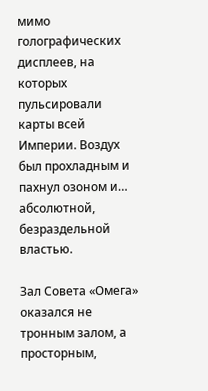мимо голографических дисплеев, на которых пульсировали карты всей Империи. Воздух был прохладным и пахнул озоном и… абсолютной, безраздельной властью.

Зал Совета «Омега» оказался не тронным залом, а просторным,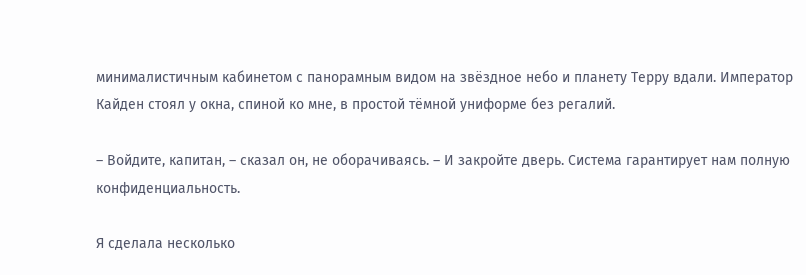минималистичным кабинетом с панорамным видом на звёздное небо и планету Терру вдали. Император Кайден стоял у окна, спиной ко мне, в простой тёмной униформе без регалий.

– Войдите, капитан, – сказал он, не оборачиваясь. – И закройте дверь. Система гарантирует нам полную конфиденциальность.

Я сделала несколько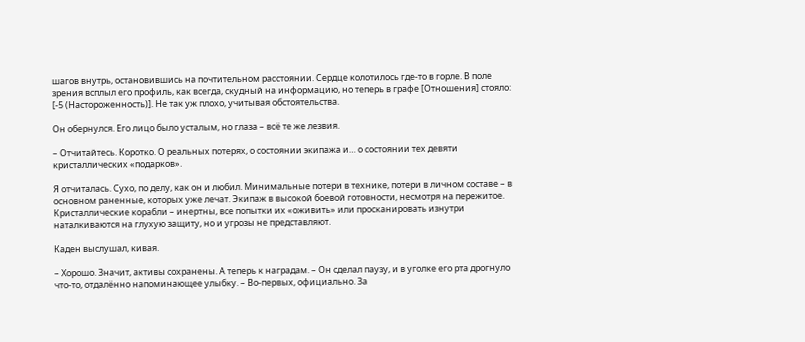шагов внутрь, остановившись на почтительном расстоянии. Сердце колотилось где-то в горле. В поле зрения всплыл его профиль, как всегда, скудный на информацию, но теперь в графе [Отношения] стояло: [-5 (Настороженность)]. Не так уж плохо, учитывая обстоятельства.

Он обернулся. Его лицо было усталым, но глаза – всё те же лезвия.

– Отчитайтесь. Коротко. О реальных потерях, о состоянии экипажа и… о состоянии тех девяти кристаллических «подарков».

Я отчиталась. Сухо, по делу, как он и любил. Минимальные потери в технике, потери в личном составе – в основном раненные, которых уже лечат. Экипаж в высокой боевой готовности, несмотря на пережитое. Кристаллические корабли – инертны, все попытки их «оживить» или просканировать изнутри наталкиваются на глухую защиту, но и угрозы не представляют.

Каден выслушал, кивая.

– Хорошо. Значит, активы сохранены. А теперь к наградам. – Он сделал паузу, и в уголке его рта дрогнуло что-то, отдалённо напоминающее улыбку. – Во-первых, официально. За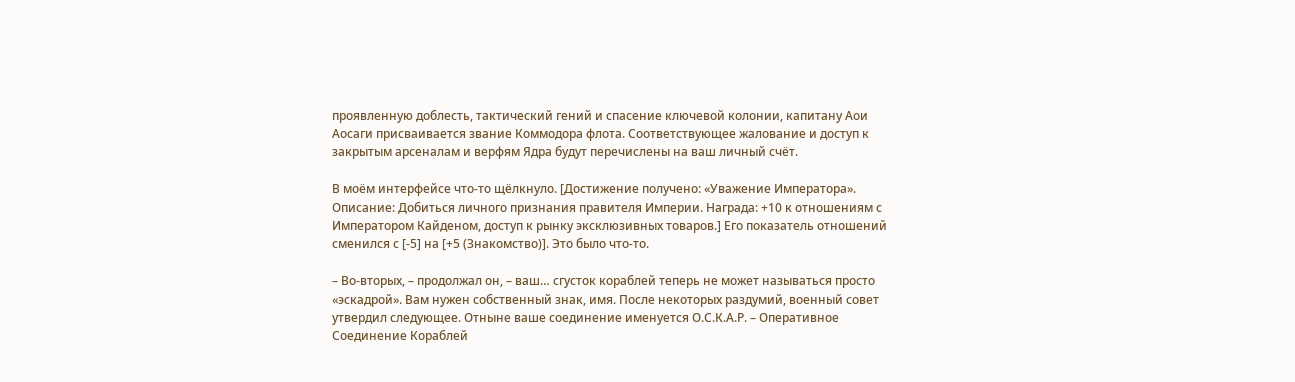проявленную доблесть, тактический гений и спасение ключевой колонии, капитану Аои Аосаги присваивается звание Коммодора флота. Соответствующее жалование и доступ к закрытым арсеналам и верфям Ядра будут перечислены на ваш личный счёт.

В моём интерфейсе что-то щёлкнуло. [Достижение получено: «Уважение Императора». Описание: Добиться личного признания правителя Империи. Награда: +10 к отношениям с Императором Кайденом, доступ к рынку эксклюзивных товаров.] Его показатель отношений сменился с [-5] на [+5 (Знакомство)]. Это было что-то.

– Во-вторых, – продолжал он, – ваш… сгусток кораблей теперь не может называться просто «эскадрой». Вам нужен собственный знак, имя. После некоторых раздумий, военный совет утвердил следующее. Отныне ваше соединение именуется О.С.К.А.Р. – Оперативное Соединение Кораблей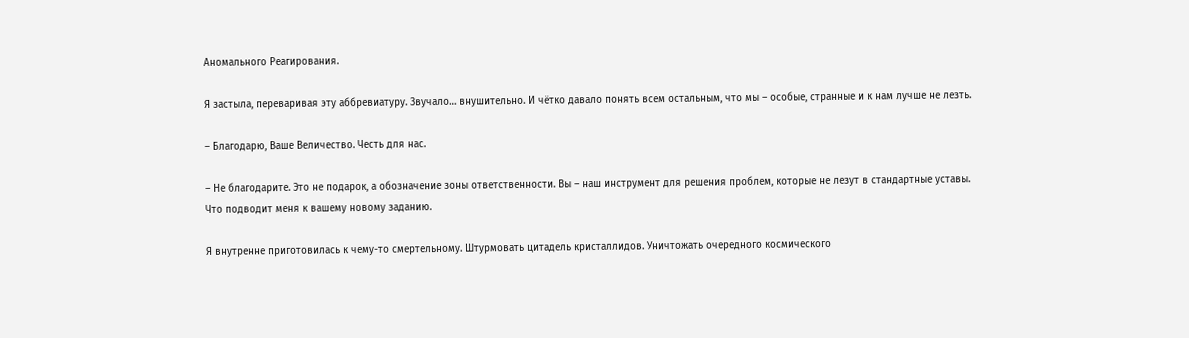Аномального Реагирования.

Я застыла, переваривая эту аббревиатуру. Звучало… внушительно. И чётко давало понять всем остальным, что мы – особые, странные и к нам лучше не лезть.

– Благодарю, Ваше Величество. Честь для нас.

– Не благодарите. Это не подарок, а обозначение зоны ответственности. Вы – наш инструмент для решения проблем, которые не лезут в стандартные уставы. Что подводит меня к вашему новому заданию.

Я внутренне приготовилась к чему-то смертельному. Штурмовать цитадель кристаллидов. Уничтожать очередного космического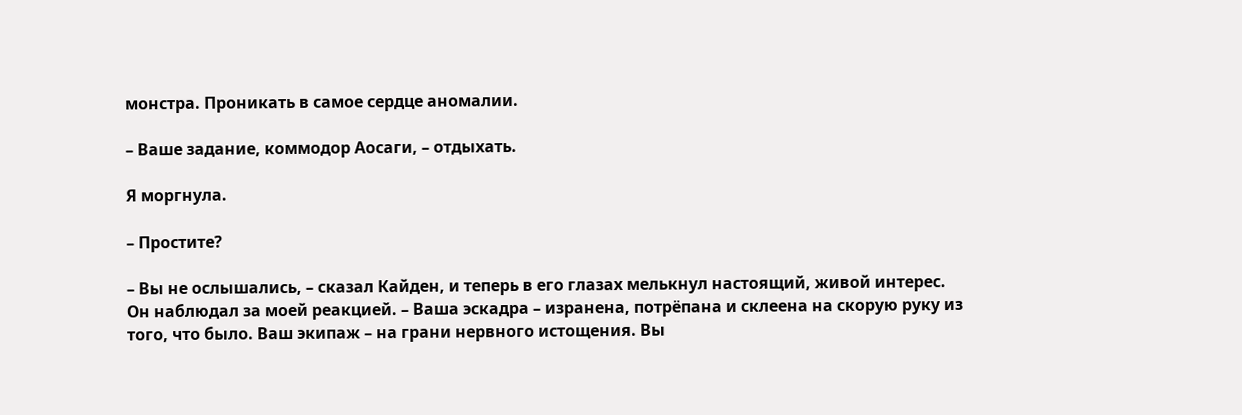монстра. Проникать в самое сердце аномалии.

– Ваше задание, коммодор Аосаги, – отдыхать.

Я моргнула.

– Простите?

– Вы не ослышались, – сказал Кайден, и теперь в его глазах мелькнул настоящий, живой интерес. Он наблюдал за моей реакцией. – Ваша эскадра – изранена, потрёпана и склеена на скорую руку из того, что было. Ваш экипаж – на грани нервного истощения. Вы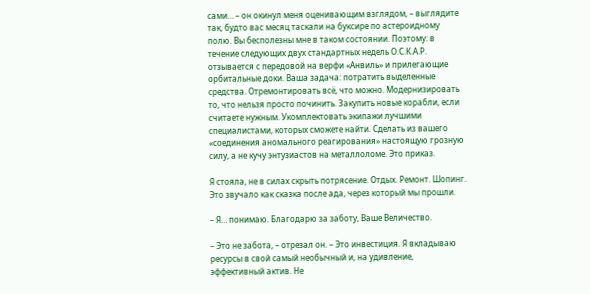сами… – он окинул меня оценивающим взглядом, – выглядите так, будто вас месяц таскали на буксире по астероидному полю. Вы бесполезны мне в таком состоянии. Поэтому: в течение следующих двух стандартных недель О.С.К.А.Р. отзывается с передовой на верфи «Анвиль» и прилегающие орбитальные доки. Ваша задача: потратить выделенные средства. Отремонтировать всё, что можно. Модернизировать то, что нельзя просто починить. Закупить новые корабли, если считаете нужным. Укомплектовать экипажи лучшими специалистами, которых сможете найти. Сделать из вашего «соединения аномального реагирования» настоящую грозную силу, а не кучу энтузиастов на металлоломе. Это приказ.

Я стояла, не в силах скрыть потрясение. Отдых. Ремонт. Шопинг. Это звучало как сказка после ада, через который мы прошли.

– Я… понимаю. Благодарю за заботу, Ваше Величество.

– Это не забота, – отрезал он. – Это инвестиция. Я вкладываю ресурсы в свой самый необычный и, на удивление, эффективный актив. Не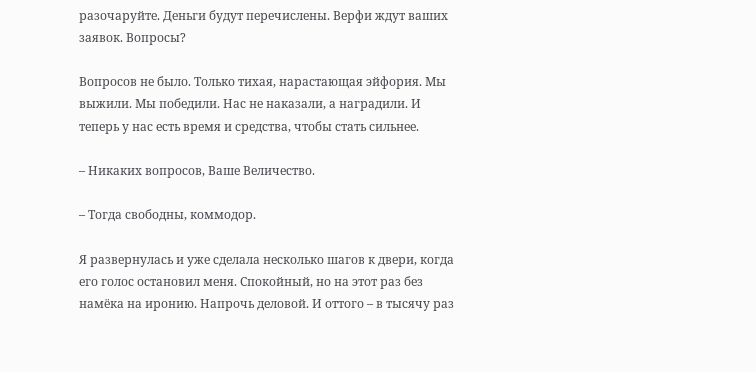разочаруйте. Деньги будут перечислены. Верфи ждут ваших заявок. Вопросы?

Вопросов не было. Только тихая, нарастающая эйфория. Мы выжили. Мы победили. Нас не наказали, а наградили. И теперь у нас есть время и средства, чтобы стать сильнее.

– Никаких вопросов, Ваше Величество.

– Тогда свободны, коммодор.

Я развернулась и уже сделала несколько шагов к двери, когда его голос остановил меня. Спокойный, но на этот раз без намёка на иронию. Напрочь деловой. И оттого – в тысячу раз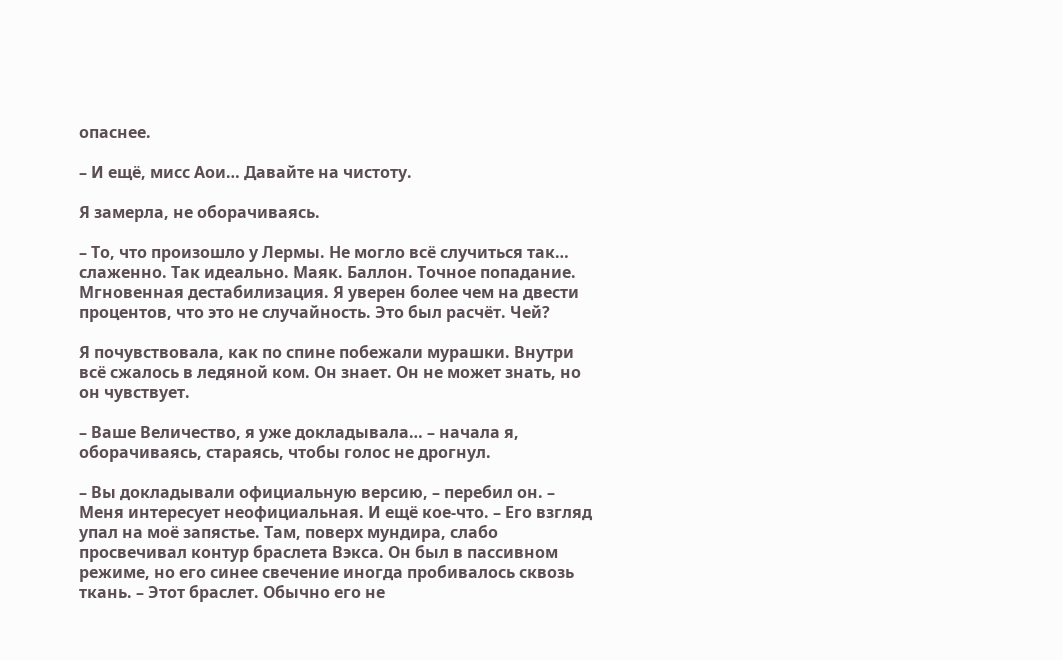опаснее.

– И ещё, мисс Аои… Давайте на чистоту.

Я замерла, не оборачиваясь.

– То, что произошло у Лермы. Не могло всё случиться так… слаженно. Так идеально. Маяк. Баллон. Точное попадание. Мгновенная дестабилизация. Я уверен более чем на двести процентов, что это не случайность. Это был расчёт. Чей?

Я почувствовала, как по спине побежали мурашки. Внутри всё сжалось в ледяной ком. Он знает. Он не может знать, но он чувствует.

– Ваше Величество, я уже докладывала… – начала я, оборачиваясь, стараясь, чтобы голос не дрогнул.

– Вы докладывали официальную версию, – перебил он. – Меня интересует неофициальная. И ещё кое-что. – Его взгляд упал на моё запястье. Там, поверх мундира, слабо просвечивал контур браслета Вэкса. Он был в пассивном режиме, но его синее свечение иногда пробивалось сквозь ткань. – Этот браслет. Обычно его не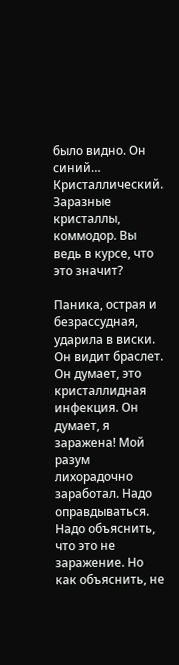было видно. Он синий… Кристаллический. Заразные кристаллы, коммодор. Вы ведь в курсе, что это значит?

Паника, острая и безрассудная, ударила в виски. Он видит браслет. Он думает, это кристаллидная инфекция. Он думает, я заражена! Мой разум лихорадочно заработал. Надо оправдываться. Надо объяснить, что это не заражение. Но как объяснить, не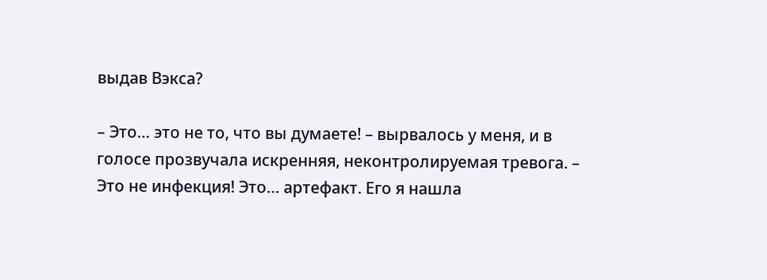выдав Вэкса?

– Это… это не то, что вы думаете! – вырвалось у меня, и в голосе прозвучала искренняя, неконтролируемая тревога. – Это не инфекция! Это… артефакт. Его я нашла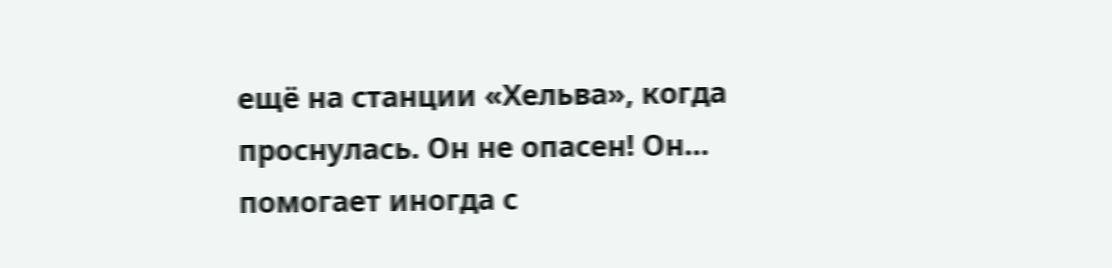ещё на станции «Хельва», когда проснулась. Он не опасен! Он… помогает иногда с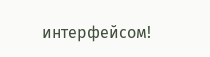интерфейсом!